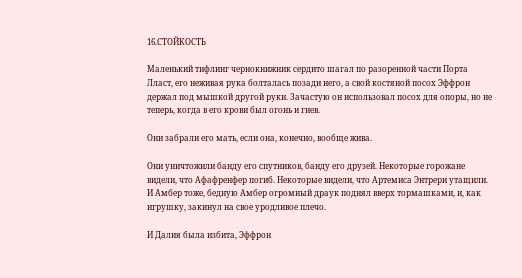16.СТОЙКОСТЬ

Маленький тифлинг чернокнижник сердито шагал по разоренной части Порта Лласт, его неживая рука болталась позади него, а свой костяной посох Эффрон держал под мышкой другой руки. Зачастую он использовал посох для опоры, но не теперь, когда в его крови был огонь и гнев.

Они забрали его мать, если она, конечно, вообще жива.

Они уничтожили банду его спутников, банду его друзей. Некоторые горожане видели, что Афафренфер погиб. Некоторые видели, что Артемиса Энтрери утащили. И Амбер тоже, бедную Амбер огромный драук поднял вверх тормашками, и, как игрушку, закинул на свое уродливое плечо.

И Далия была избита, Эффрон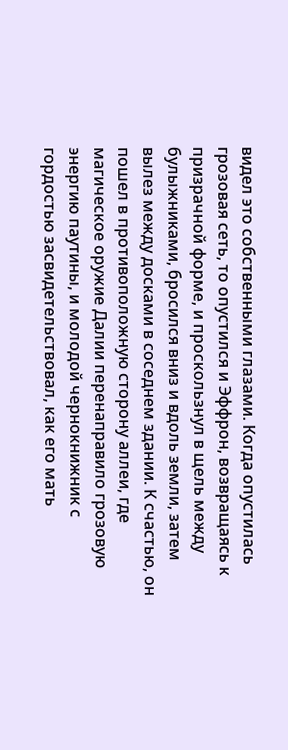видел это собственными глазами. Когда опустилась грозовая сеть, то опустился и Эффрон, возвращаясь к призрачной форме, и проскользнул в щель между булыжниками, бросился вниз и вдоль земли, затем вылез между досками в соседнем здании. К счастью, он пошел в противоположную сторону аллеи, где магическое оружие Далии перенаправило грозовую энергию паутины, и молодой чернокнижник с гордостью засвидетельствовал, как его мать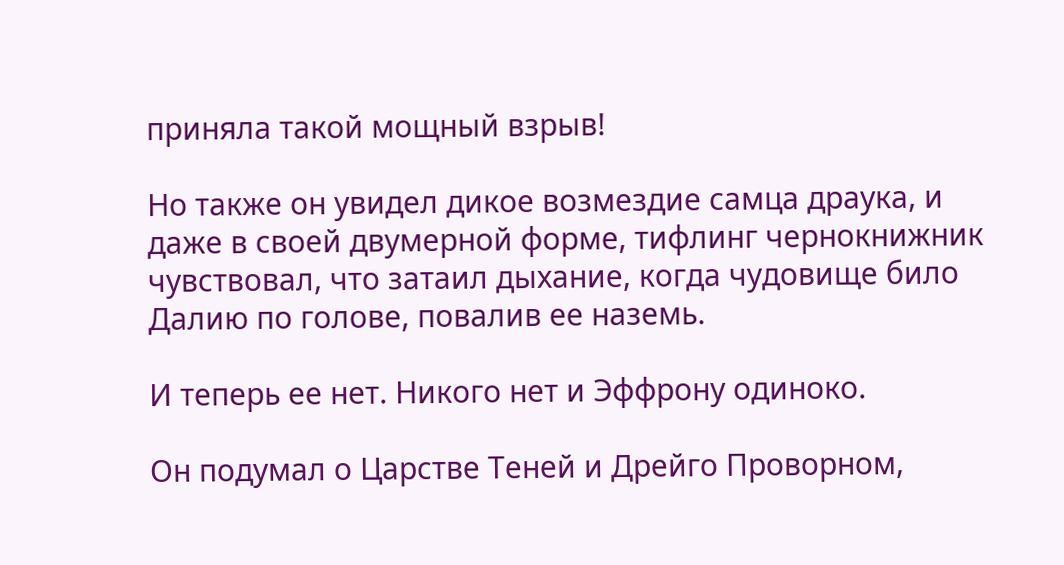приняла такой мощный взрыв!

Но также он увидел дикое возмездие самца драука, и даже в своей двумерной форме, тифлинг чернокнижник чувствовал, что затаил дыхание, когда чудовище било Далию по голове, повалив ее наземь.

И теперь ее нет. Никого нет и Эффрону одиноко.

Он подумал о Царстве Теней и Дрейго Проворном,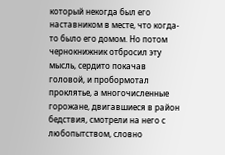который некогда был его наставником в месте, что когда-то было его домом. Но потом чернокнижник отбросил эту мысль, сердито покачав головой, и пробормотал проклятье, а многочисленные горожане, двигавшиеся в район бедствия, смотрели на него с любопытством, словно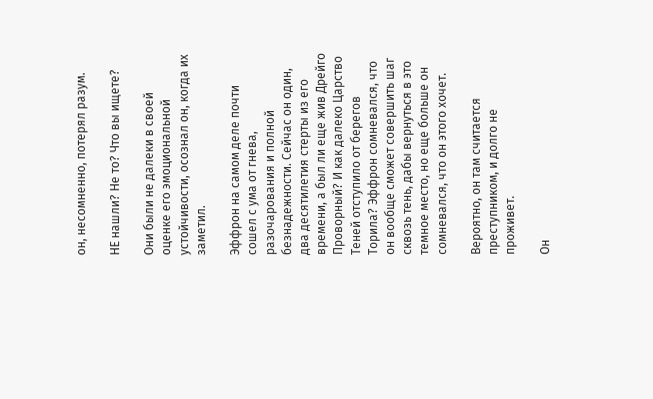он, несомненно, потерял разум.

НЕ нашли? Не то? Что вы ищете?

Они были не далеки в своей оценке его эмоциональной устойчивости, осознал он, когда их заметил.

Эффрон на самом деле почти сошел с ума от гнева, разочарования и полной безнадежности. Сейчас он один, два десятилетия стерты из его времени, а был ли еще жив Дрейго Проворный? И как далеко Царство Теней отступило от берегов Торила? Эффрон сомневался, что он вообще сможет совершить шаг сквозь тень, дабы вернуться в это темное место, но еще больше он сомневался, что он этого хочет.

Вероятно, он там считается преступником, и долго не проживет.

Он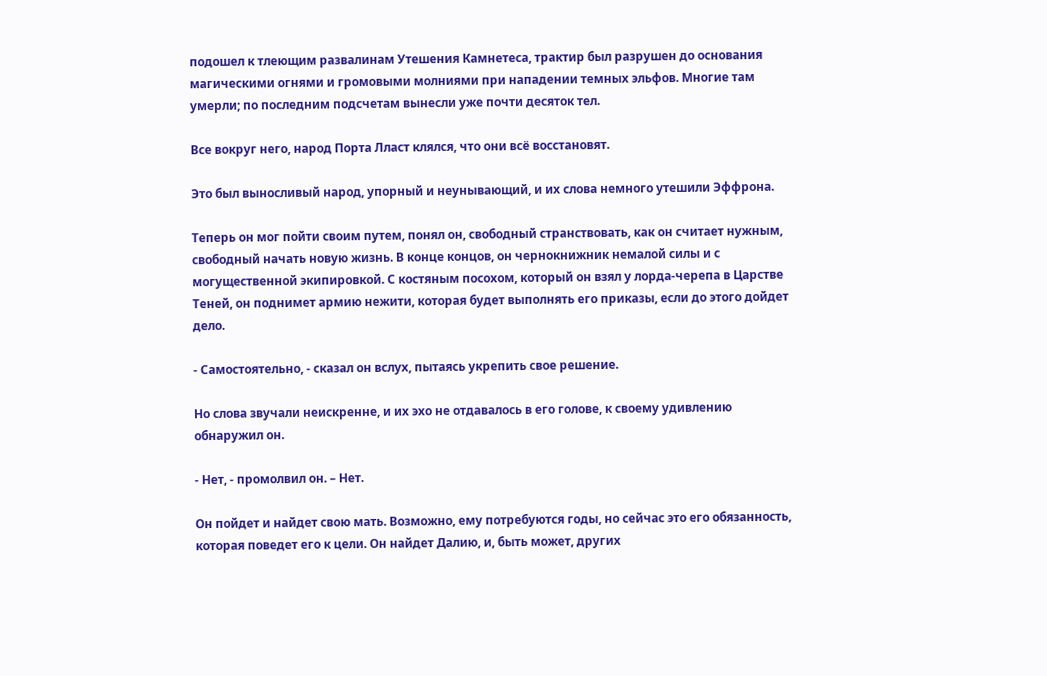подошел к тлеющим развалинам Утешения Камнетеса, трактир был разрушен до основания магическими огнями и громовыми молниями при нападении темных эльфов. Многие там умерли; по последним подсчетам вынесли уже почти десяток тел.

Все вокруг него, народ Порта Лласт клялся, что они всё восстановят.

Это был выносливый народ, упорный и неунывающий, и их слова немного утешили Эффрона.

Теперь он мог пойти своим путем, понял он, свободный странствовать, как он считает нужным, свободный начать новую жизнь. В конце концов, он чернокнижник немалой силы и с могущественной экипировкой. С костяным посохом, который он взял у лорда-черепа в Царстве Теней, он поднимет армию нежити, которая будет выполнять его приказы, если до этого дойдет дело.

- Самостоятельно, - сказал он вслух, пытаясь укрепить свое решение.

Но слова звучали неискренне, и их эхо не отдавалось в его голове, к своему удивлению обнаружил он.

- Нет, - промолвил он. – Нет.

Он пойдет и найдет свою мать. Возможно, ему потребуются годы, но сейчас это его обязанность, которая поведет его к цели. Он найдет Далию, и, быть может, других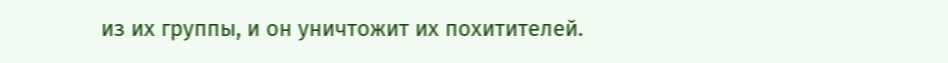из их группы, и он уничтожит их похитителей.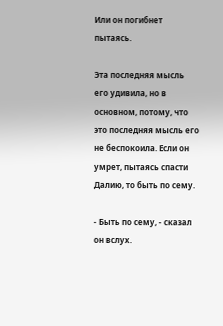Или он погибнет пытаясь.

Эта последняя мысль его удивила, но в основном, потому, что это последняя мысль его не беспокоила. Если он умрет, пытаясь спасти Далию, то быть по сему.

- Быть по сему, - сказал он вслух.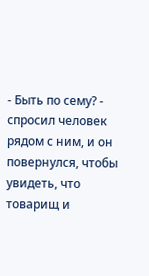- Быть по сему? - спросил человек рядом с ним, и он повернулся, чтобы увидеть, что товарищ и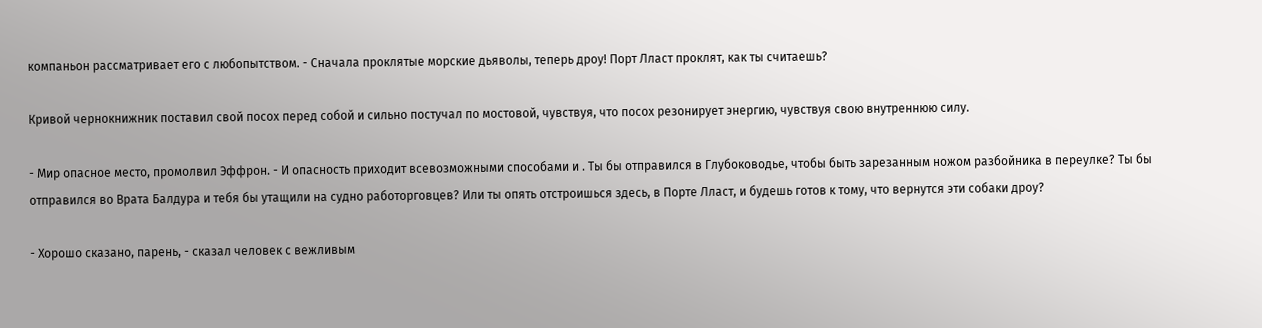компаньон рассматривает его с любопытством. - Сначала проклятые морские дьяволы, теперь дроу! Порт Лласт проклят, как ты считаешь?

Кривой чернокнижник поставил свой посох перед собой и сильно постучал по мостовой, чувствуя, что посох резонирует энергию, чувствуя свою внутреннюю силу.

- Мир опасное место, промолвил Эффрон. - И опасность приходит всевозможными способами и . Ты бы отправился в Глубоководье, чтобы быть зарезанным ножом разбойника в переулке? Ты бы отправился во Врата Балдура и тебя бы утащили на судно работорговцев? Или ты опять отстроишься здесь, в Порте Лласт, и будешь готов к тому, что вернутся эти собаки дроу?

- Хорошо сказано, парень, - сказал человек с вежливым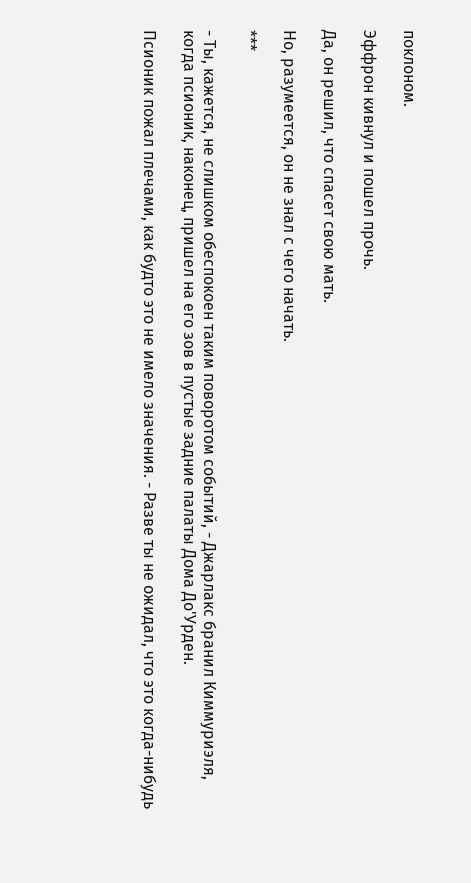поклоном.

Эффрон кивнул и пошел прочь.

Да, он решил, что спасет свою мать.

Но, разумеется, он не знал с чего начать.

***

- Ты, кажется, не слишком обеспокоен таким поворотом событий, - Джарлакс бранил Киммуриэля, когда псионик, наконец, пришел на его зов в пустые задние палаты Дома До'Урден.

Псионик пожал плечами, как будто это не имело значения. - Разве ты не ожидал, что это когда-нибудь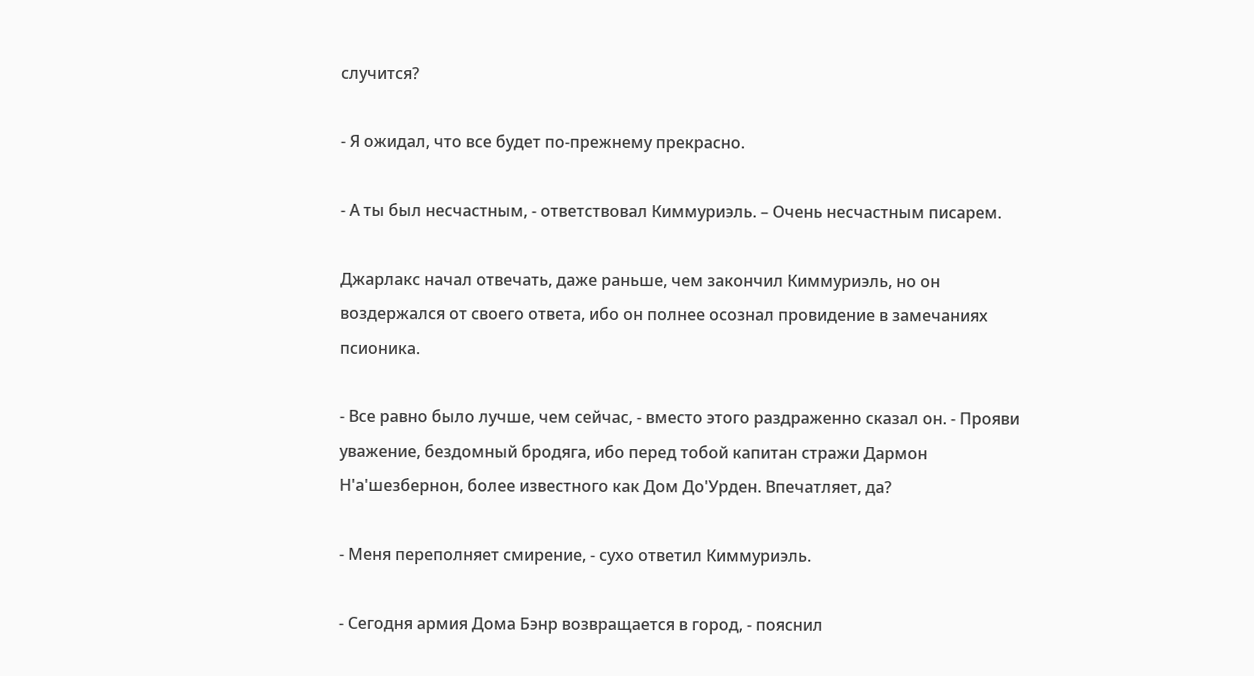случится?

- Я ожидал, что все будет по-прежнему прекрасно.

- А ты был несчастным, - ответствовал Киммуриэль. – Очень несчастным писарем.

Джарлакс начал отвечать, даже раньше, чем закончил Киммуриэль, но он воздержался от своего ответа, ибо он полнее осознал провидение в замечаниях псионика.

- Все равно было лучше, чем сейчас, - вместо этого раздраженно сказал он. - Прояви уважение, бездомный бродяга, ибо перед тобой капитан стражи Дармон Н'а'шезбернон, более известного как Дом До'Урден. Впечатляет, да?

- Меня переполняет смирение, - сухо ответил Киммуриэль.

- Сегодня армия Дома Бэнр возвращается в город, - пояснил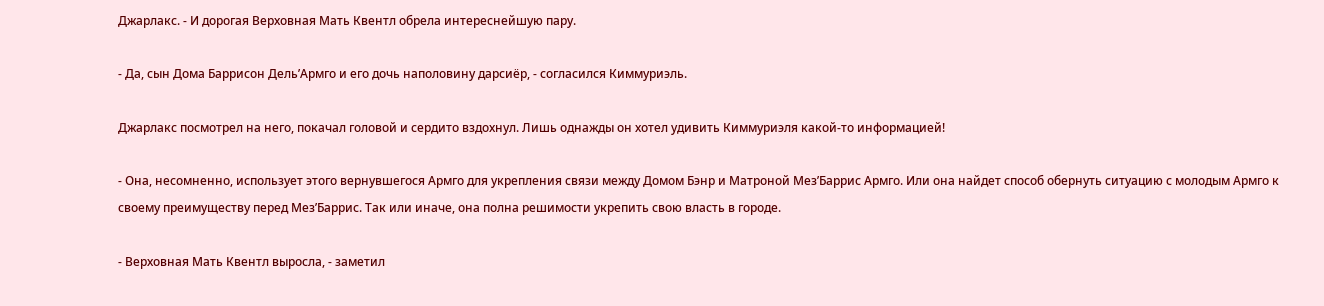Джарлакс. - И дорогая Верховная Мать Квентл обрела интереснейшую пару.

- Да, сын Дома Баррисон Дель’Армго и его дочь наполовину дарсиёр, - согласился Киммуриэль.

Джарлакс посмотрел на него, покачал головой и сердито вздохнул. Лишь однажды он хотел удивить Киммуриэля какой-то информацией!

- Она, несомненно, использует этого вернувшегося Армго для укрепления связи между Домом Бэнр и Матроной Мез’Баррис Армго. Или она найдет способ обернуть ситуацию с молодым Армго к своему преимуществу перед Мез’Баррис. Так или иначе, она полна решимости укрепить свою власть в городе.

- Верховная Мать Квентл выросла, - заметил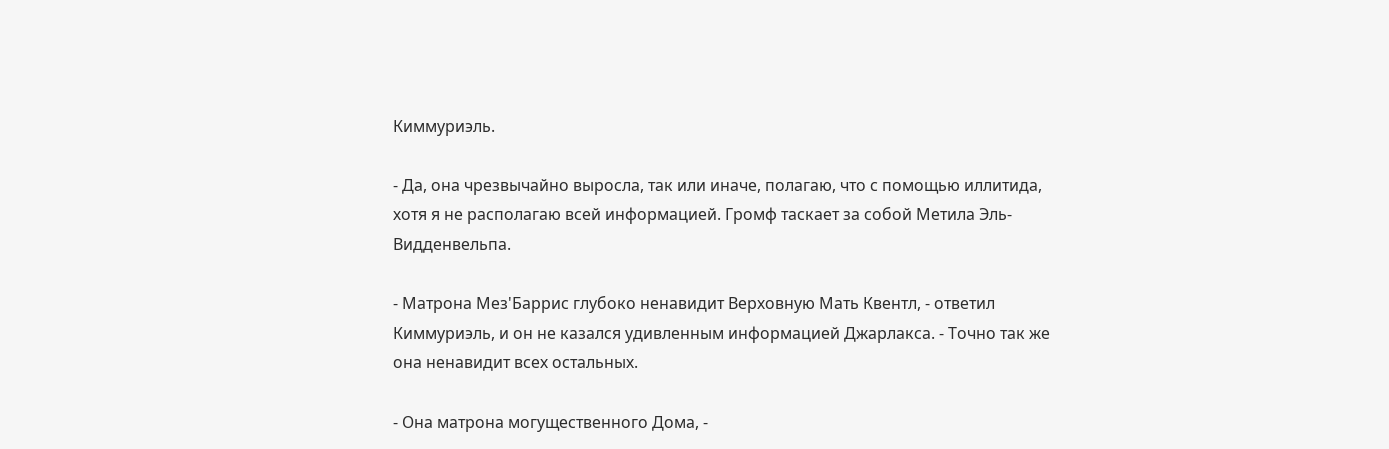Киммуриэль.

- Да, она чрезвычайно выросла, так или иначе, полагаю, что с помощью иллитида, хотя я не располагаю всей информацией. Громф таскает за собой Метила Эль-Видденвельпа.

- Матрона Мез'Баррис глубоко ненавидит Верховную Мать Квентл, - ответил Киммуриэль, и он не казался удивленным информацией Джарлакса. - Точно так же она ненавидит всех остальных.

- Она матрона могущественного Дома, -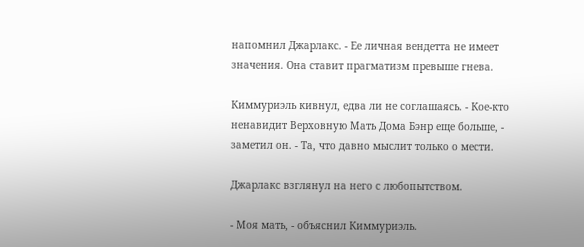напомнил Джарлакс. - Ее личная вендетта не имеет значения. Она ставит прагматизм превыше гнева.

Киммуриэль кивнул, едва ли не соглашаясь. - Кое-кто ненавидит Верховную Мать Дома Бэнр еще больше, - заметил он. - Та, что давно мыслит только о мести.

Джарлакс взглянул на него с любопытством.

- Моя мать, - объяснил Киммуриэль.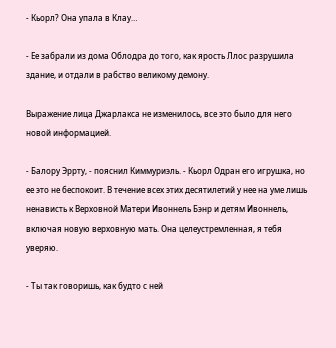- Кьорл? Она упала в Клау…

- Ее забрали из дома Облодра до того, как ярость Ллос разрушила здание, и отдали в рабство великому демону.

Выражение лица Джарлакса не изменилось, все это было для него новой информацией.

- Балору Эррту, - пояснил Киммуриэль. - Кьорл Одран его игрушка, но ее это не беспокоит. В течение всех этих десятилетий у нее на уме лишь ненависть к Верховной Матери Ивоннель Бэнр и детям Ивоннель, включая новую верховную мать. Она целеустремленная, я тебя уверяю.

- Ты так говоришь, как будто с ней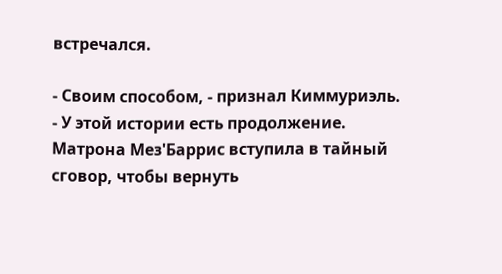встречался.

- Своим способом, - признал Киммуриэль. - У этой истории есть продолжение. Матрона Мез'Баррис вступила в тайный сговор, чтобы вернуть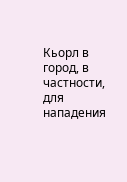Кьорл в город, в частности, для нападения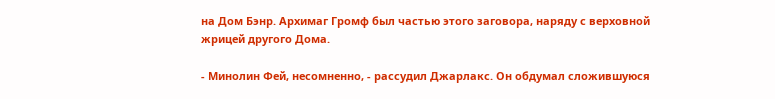на Дом Бэнр. Архимаг Громф был частью этого заговора, наряду с верховной жрицей другого Дома.

- Минолин Фей, несомненно, - рассудил Джарлакс. Он обдумал сложившуюся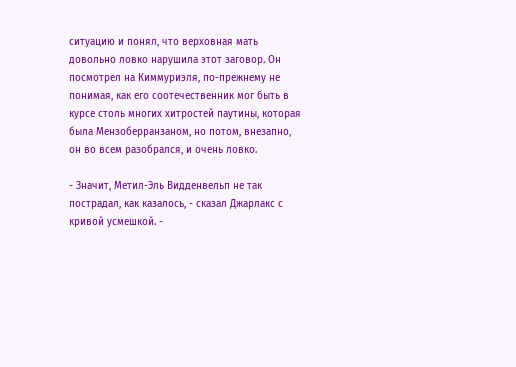ситуацию и понял, что верховная мать довольно ловко нарушила этот заговор. Он посмотрел на Киммуриэля, по-прежнему не понимая, как его соотечественник мог быть в курсе столь многих хитростей паутины, которая была Мензоберранзаном, но потом, внезапно, он во всем разобрался, и очень ловко.

- Значит, Метил-Эль Видденвельп не так пострадал, как казалось, - сказал Джарлакс с кривой усмешкой. -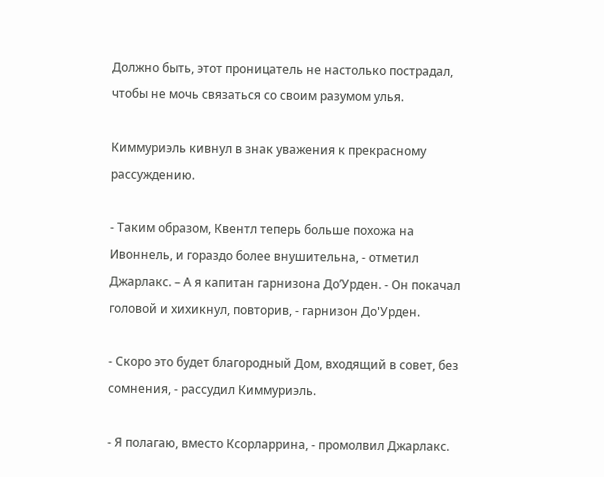Должно быть, этот проницатель не настолько пострадал, чтобы не мочь связаться со своим разумом улья.

Киммуриэль кивнул в знак уважения к прекрасному рассуждению.

- Таким образом, Квентл теперь больше похожа на Ивоннель, и гораздо более внушительна, - отметил Джарлакс. – А я капитан гарнизона До’Урден. - Он покачал головой и хихикнул, повторив, - гарнизон До'Урден.

- Скоро это будет благородный Дом, входящий в совет, без сомнения, - рассудил Киммуриэль.

- Я полагаю, вместо Ксорларрина, - промолвил Джарлакс.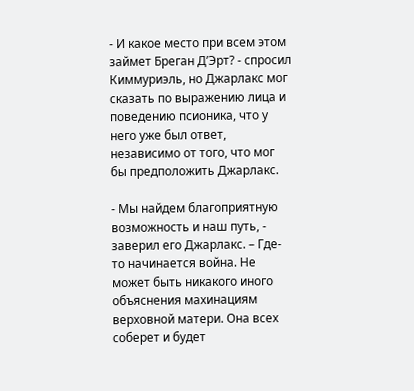- И какое место при всем этом займет Бреган Д’Эрт? - спросил Киммуриэль, но Джарлакс мог сказать по выражению лица и поведению псионика, что у него уже был ответ, независимо от того, что мог бы предположить Джарлакс.

- Мы найдем благоприятную возможность и наш путь, - заверил его Джарлакс. – Где-то начинается война. Не может быть никакого иного объяснения махинациям верховной матери. Она всех соберет и будет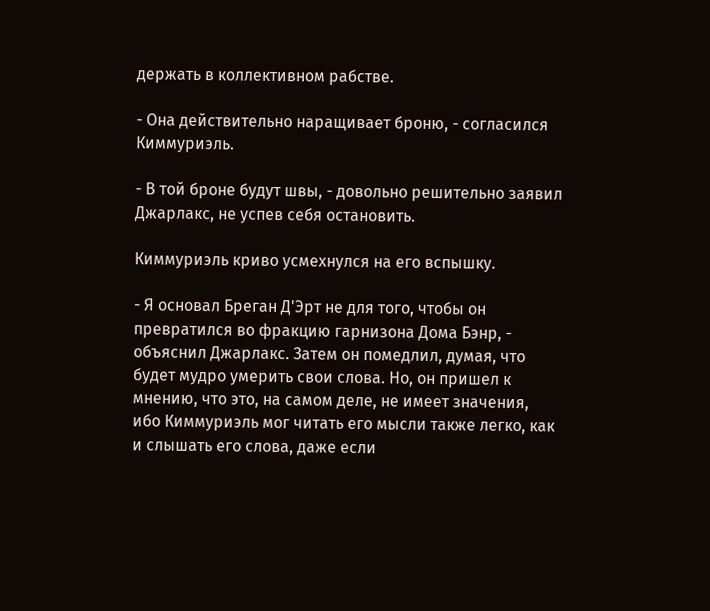держать в коллективном рабстве.

- Она действительно наращивает броню, - согласился Киммуриэль.

- В той броне будут швы, - довольно решительно заявил Джарлакс, не успев себя остановить.

Киммуриэль криво усмехнулся на его вспышку.

- Я основал Бреган Д'Эрт не для того, чтобы он превратился во фракцию гарнизона Дома Бэнр, - объяснил Джарлакс. Затем он помедлил, думая, что будет мудро умерить свои слова. Но, он пришел к мнению, что это, на самом деле, не имеет значения, ибо Киммуриэль мог читать его мысли также легко, как и слышать его слова, даже если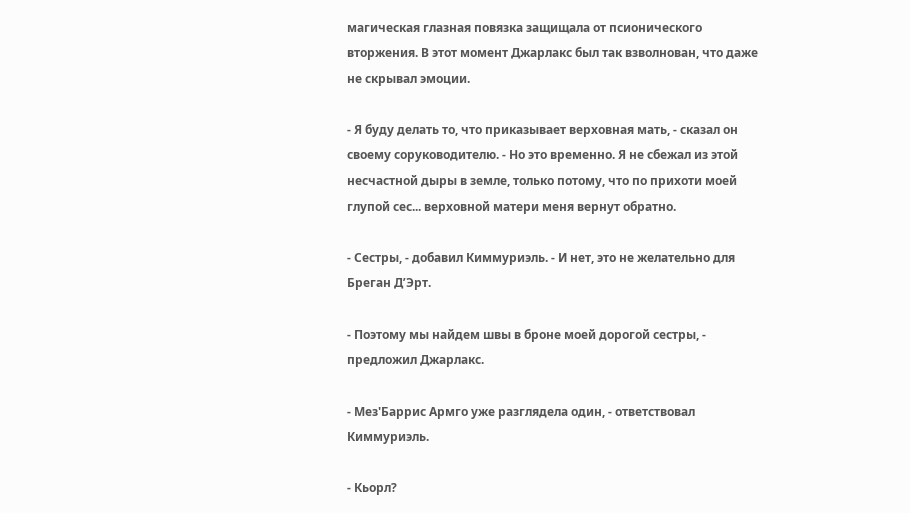магическая глазная повязка защищала от псионического вторжения. В этот момент Джарлакс был так взволнован, что даже не скрывал эмоции.

- Я буду делать то, что приказывает верховная мать, - сказал он своему соруководителю. - Но это временно. Я не сбежал из этой несчастной дыры в земле, только потому, что по прихоти моей глупой сес... верховной матери меня вернут обратно.

- Сестры, - добавил Киммуриэль. - И нет, это не желательно для Бреган Д’Эрт.

- Поэтому мы найдем швы в броне моей дорогой сестры, - предложил Джарлакс.

- Мез'Баррис Армго уже разглядела один, - ответствовал Киммуриэль.

- Кьорл?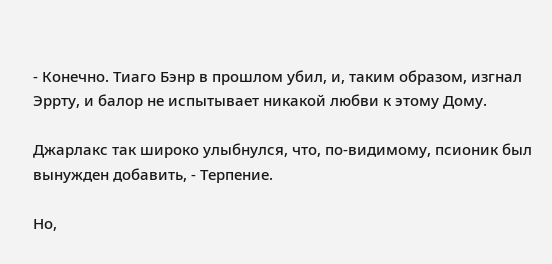- Конечно. Тиаго Бэнр в прошлом убил, и, таким образом, изгнал Эррту, и балор не испытывает никакой любви к этому Дому.

Джарлакс так широко улыбнулся, что, по-видимому, псионик был вынужден добавить, - Терпение.

Но,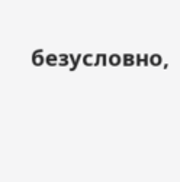безусловно,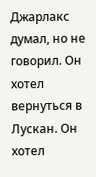Джарлакс думал, но не говорил. Он хотел вернуться в Лускан. Он хотел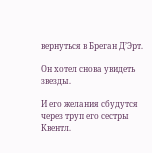вернуться в Бреган Д’Эрт.

Он хотел снова увидеть звезды.

И его желания сбудутся через труп его сестры Квентл.